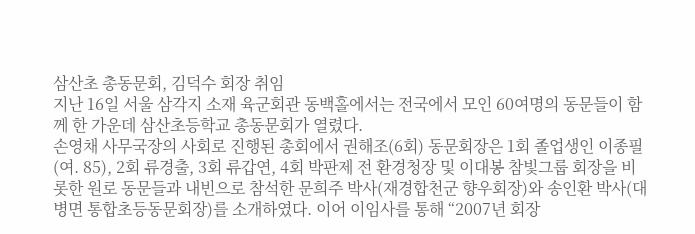삼산초 총동문회, 김덕수 회장 취임
지난 16일 서울 삼각지 소재 육군회관 동백홀에서는 전국에서 모인 60여명의 동문들이 함께 한 가운데 삼산초등학교 총동문회가 열렸다.
손영채 사무국장의 사회로 진행된 총회에서 권해조(6회) 동문회장은 1회 졸업생인 이종필(여. 85), 2회 류경출, 3회 류갑연, 4회 박판제 전 환경청장 및 이대봉 참빛그룹 회장을 비롯한 원로 동문들과 내빈으로 참석한 문희주 박사(재경합천군 향우회장)와 송인환 박사(대병면 통합초등동문회장)를 소개하였다. 이어 이임사를 통해 “2007년 회장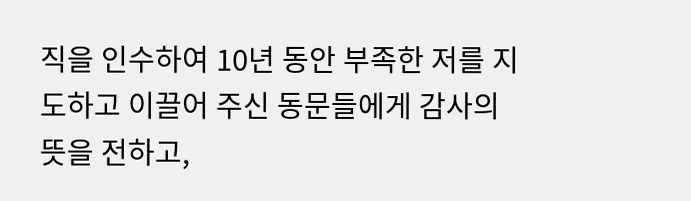직을 인수하여 10년 동안 부족한 저를 지도하고 이끌어 주신 동문들에게 감사의 뜻을 전하고,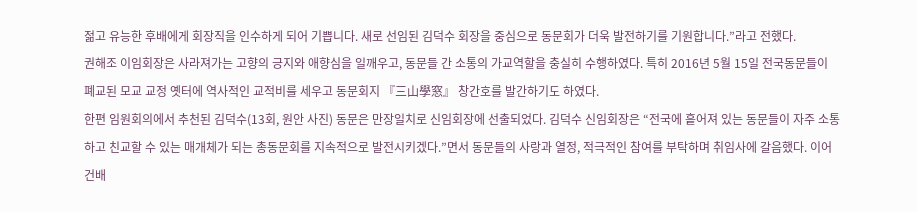젊고 유능한 후배에게 회장직을 인수하게 되어 기쁩니다. 새로 선임된 김덕수 회장을 중심으로 동문회가 더욱 발전하기를 기원합니다.”라고 전했다.
권해조 이임회장은 사라져가는 고향의 긍지와 애향심을 일깨우고, 동문들 간 소통의 가교역할을 충실히 수행하였다. 특히 2016년 5월 15일 전국동문들이 폐교된 모교 교정 옛터에 역사적인 교적비를 세우고 동문회지 『三山學窓』 창간호를 발간하기도 하였다.
한편 임원회의에서 추천된 김덕수(13회, 원안 사진) 동문은 만장일치로 신임회장에 선출되었다. 김덕수 신임회장은 “전국에 흩어져 있는 동문들이 자주 소통하고 친교할 수 있는 매개체가 되는 총동문회를 지속적으로 발전시키겠다.”면서 동문들의 사랑과 열정, 적극적인 참여를 부탁하며 취임사에 갈음했다. 이어 건배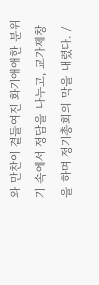와 만찬이 곁들여진 화기애애한 분위기 속에서 정담을 나누고, 교가제창을 하며 정기총회의 막을 내렸다. /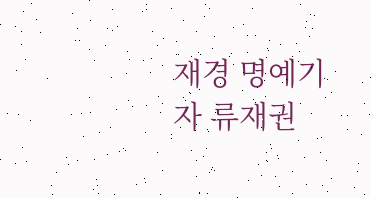재경 명예기자 류재권